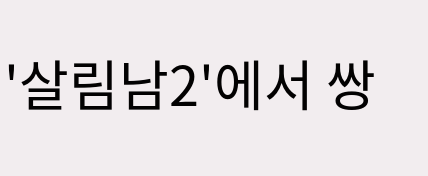'살림남2'에서 쌍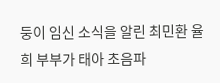둥이 임신 소식을 알린 최민환 율희 부부가 태아 초음파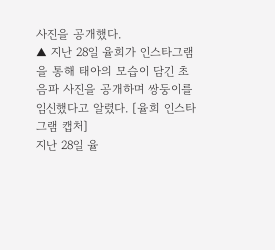사진을 공개했다.
▲ 지난 28일 율희가 인스타그램을 통해 태아의 모습이 담긴 초음파 사진을 공개하며 쌍둥이를 임신했다고 알렸다. [율희 인스타그램 캡처]
지난 28일 율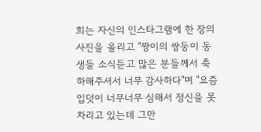희는 자신의 인스타그램에 한 장의 사진을 올리고 "짱이의 쌍둥이 동생들 소식듣고 많은 분들께서 축하해주셔서 너무 감사하다"며 "요즘 입덧이 너무너무 심해서 정신을 못차리고 있는데 그만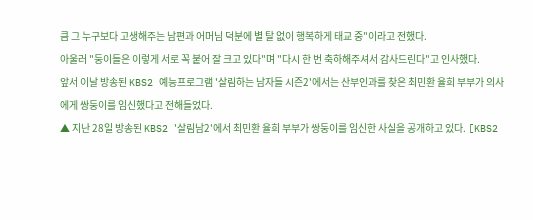큼 그 누구보다 고생해주는 남편과 어머님 덕분에 별 탈 없이 행복하게 태교 중"이라고 전했다.
아울러 "둥이들은 이렇게 서로 꼭 붙어 잘 크고 있다"며 "다시 한 번 축하해주셔서 감사드린다"고 인사했다.
앞서 이날 방송된 KBS2 예능프로그램 '살림하는 남자들 시즌2'에서는 산부인과를 찾은 최민환 율희 부부가 의사에게 쌍둥이를 임신했다고 전해들었다.
▲ 지난 28일 방송된 KBS2 '살림남2'에서 최민환 율희 부부가 쌍둥이를 임신한 사실을 공개하고 있다. [KBS2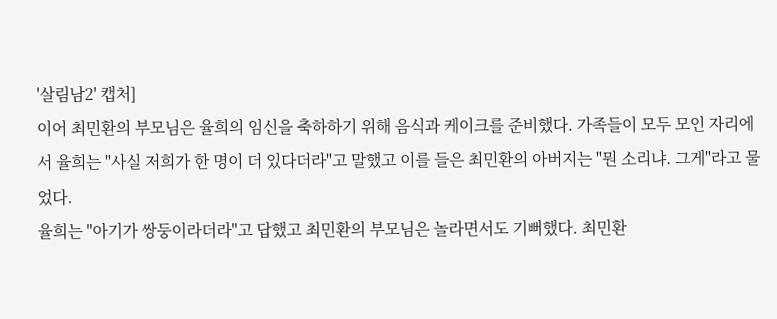'살림남2' 캡처]
이어 최민환의 부모님은 율희의 임신을 축하하기 위해 음식과 케이크를 준비했다. 가족들이 모두 모인 자리에서 율희는 "사실 저희가 한 명이 더 있다더라"고 말했고 이를 들은 최민환의 아버지는 "뭔 소리냐. 그게"라고 물었다.
율희는 "아기가 쌍둥이라더라"고 답했고 최민환의 부모님은 놀라면서도 기뻐했다. 최민환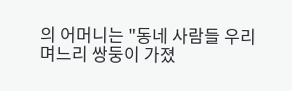의 어머니는 "동네 사람들 우리 며느리 쌍둥이 가졌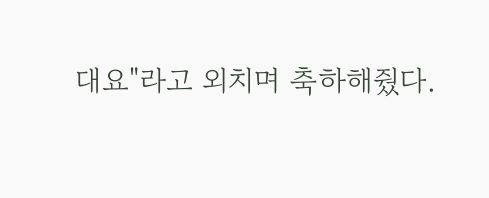대요"라고 외치며 축하해줬다.